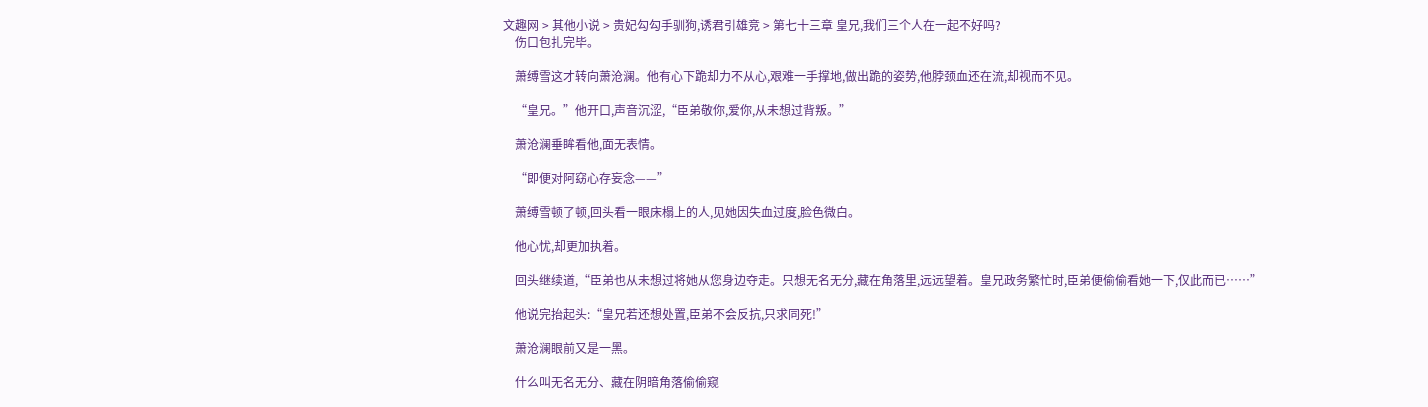文趣网 > 其他小说 > 贵妃勾勾手驯狗,诱君引雄竞 > 第七十三章 皇兄,我们三个人在一起不好吗?
    伤口包扎完毕。

    萧缚雪这才转向萧沧澜。他有心下跪却力不从心,艰难一手撑地,做出跪的姿势,他脖颈血还在流,却视而不见。

    “皇兄。”他开口,声音沉涩,“臣弟敬你,爱你,从未想过背叛。”

    萧沧澜垂眸看他,面无表情。

    “即便对阿窈心存妄念——”

    萧缚雪顿了顿,回头看一眼床榻上的人,见她因失血过度,脸色微白。

    他心忧,却更加执着。

    回头继续道,“臣弟也从未想过将她从您身边夺走。只想无名无分,藏在角落里,远远望着。皇兄政务繁忙时,臣弟便偷偷看她一下,仅此而已……”

    他说完抬起头:“皇兄若还想处置,臣弟不会反抗,只求同死!”

    萧沧澜眼前又是一黑。

    什么叫无名无分、藏在阴暗角落偷偷窥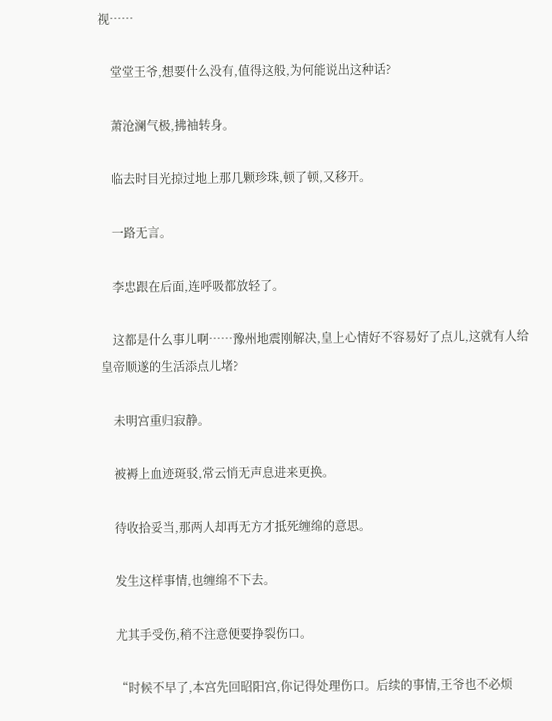视……

    堂堂王爷,想要什么没有,值得这般,为何能说出这种话?

    萧沧澜气极,拂袖转身。

    临去时目光掠过地上那几颗珍珠,顿了顿,又移开。

    一路无言。

    李忠跟在后面,连呼吸都放轻了。

    这都是什么事儿啊……豫州地震刚解决,皇上心情好不容易好了点儿,这就有人给皇帝顺遂的生活添点儿堵?

    未明宫重归寂静。

    被褥上血迹斑驳,常云悄无声息进来更换。

    待收拾妥当,那两人却再无方才抵死缠绵的意思。

    发生这样事情,也缠绵不下去。

    尤其手受伤,稍不注意便要挣裂伤口。

    “时候不早了,本宫先回昭阳宫,你记得处理伤口。后续的事情,王爷也不必烦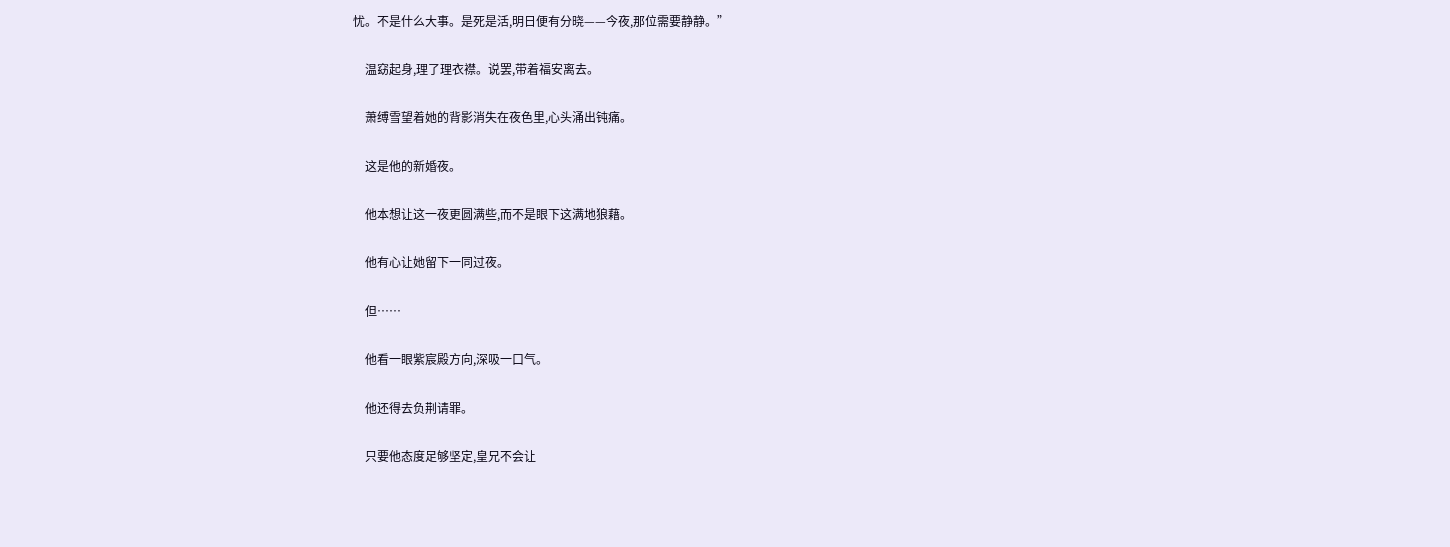忧。不是什么大事。是死是活,明日便有分晓——今夜,那位需要静静。”

    温窈起身,理了理衣襟。说罢,带着福安离去。

    萧缚雪望着她的背影消失在夜色里,心头涌出钝痛。

    这是他的新婚夜。

    他本想让这一夜更圆满些,而不是眼下这满地狼藉。

    他有心让她留下一同过夜。

    但……

    他看一眼紫宸殿方向,深吸一口气。

    他还得去负荆请罪。

    只要他态度足够坚定,皇兄不会让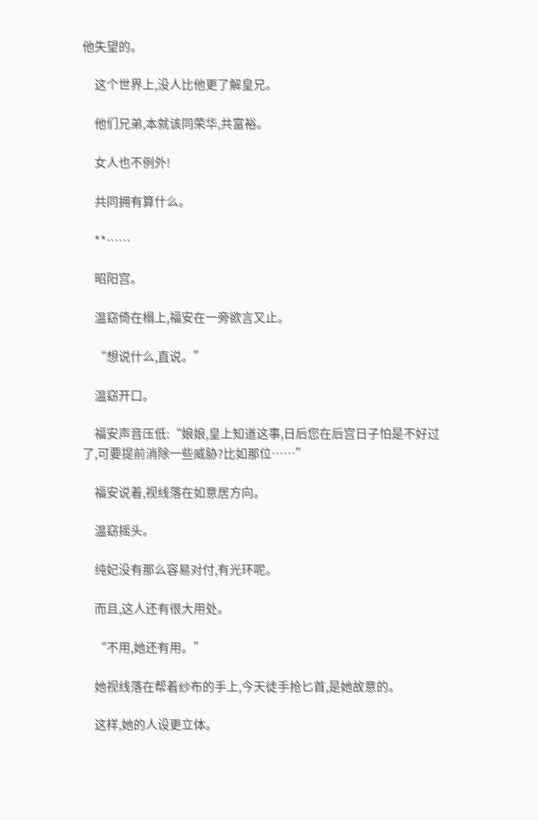他失望的。

    这个世界上,没人比他更了解皇兄。

    他们兄弟,本就该同荣华,共富裕。

    女人也不例外!

    共同拥有算什么。

    **……

    昭阳宫。

    温窈倚在榻上,福安在一旁欲言又止。

    “想说什么,直说。”

    温窈开口。

    福安声音压低:“娘娘,皇上知道这事,日后您在后宫日子怕是不好过了,可要提前消除一些威胁?比如那位……”

    福安说着,视线落在如意居方向。

    温窈摇头。

    纯妃没有那么容易对付,有光环呢。

    而且,这人还有很大用处。

    “不用,她还有用。”

    她视线落在帮着纱布的手上,今天徒手抢匕首,是她故意的。

    这样,她的人设更立体。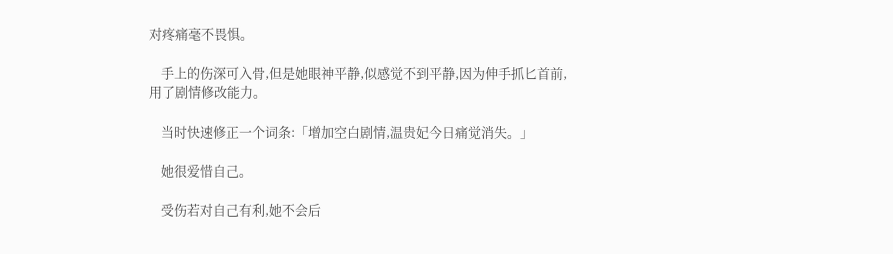对疼痛毫不畏惧。

    手上的伤深可入骨,但是她眼神平静,似感觉不到平静,因为伸手抓匕首前,用了剧情修改能力。

    当时快速修正一个词条:「增加空白剧情,温贵妃今日痛觉消失。」

    她很爱惜自己。

    受伤若对自己有利,她不会后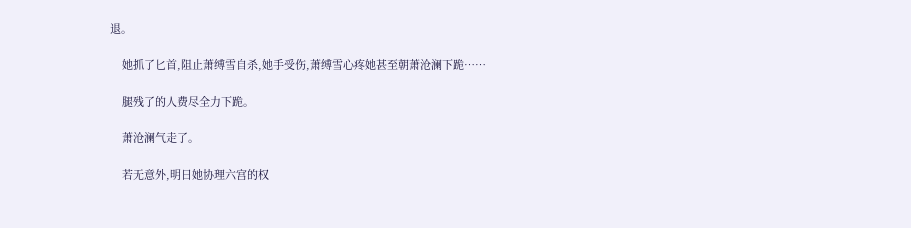退。

    她抓了匕首,阻止萧缚雪自杀,她手受伤,萧缚雪心疼她甚至朝萧沧澜下跪……

    腿残了的人费尽全力下跪。

    萧沧澜气走了。

    若无意外,明日她协理六宫的权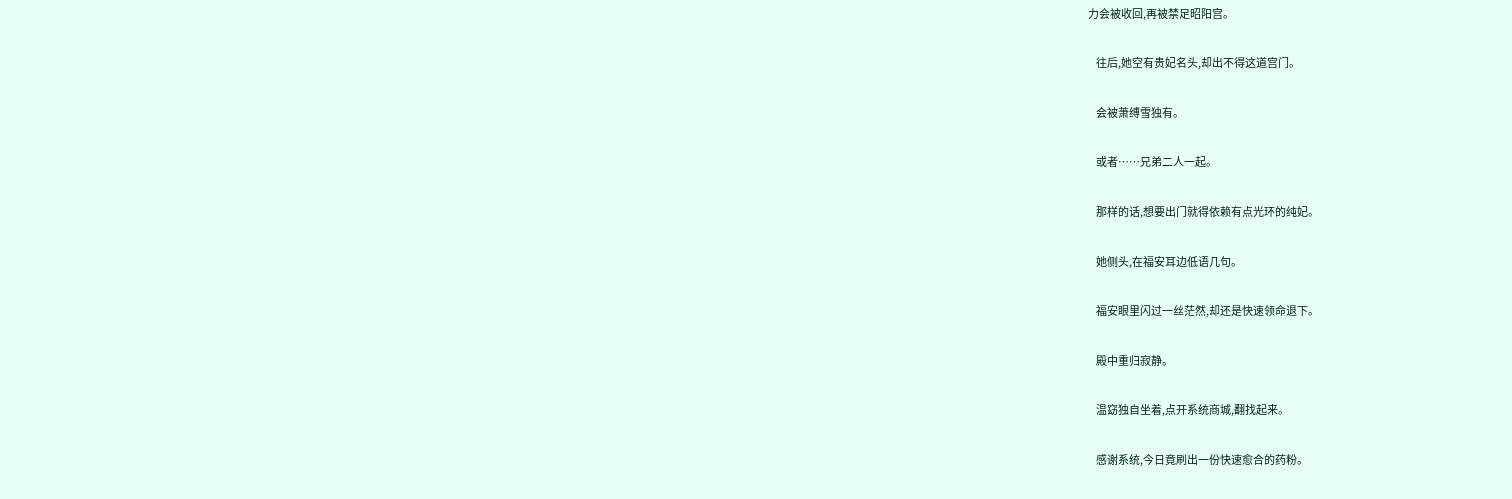力会被收回,再被禁足昭阳宫。

    往后,她空有贵妃名头,却出不得这道宫门。

    会被萧缚雪独有。

    或者……兄弟二人一起。

    那样的话,想要出门就得依赖有点光环的纯妃。

    她侧头,在福安耳边低语几句。

    福安眼里闪过一丝茫然,却还是快速领命退下。

    殿中重归寂静。

    温窈独自坐着,点开系统商城,翻找起来。

    感谢系统,今日竟刷出一份快速愈合的药粉。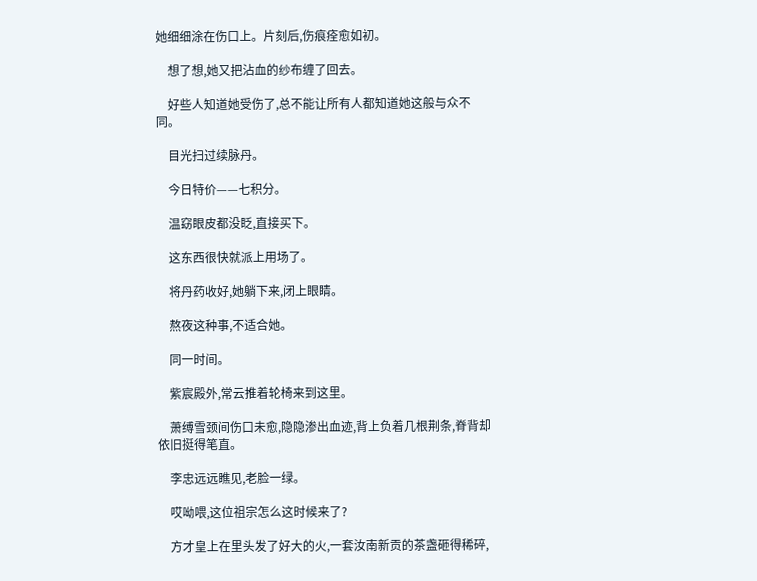她细细涂在伤口上。片刻后,伤痕痊愈如初。

    想了想,她又把沾血的纱布缠了回去。

    好些人知道她受伤了,总不能让所有人都知道她这般与众不同。

    目光扫过续脉丹。

    今日特价——七积分。

    温窈眼皮都没眨,直接买下。

    这东西很快就派上用场了。

    将丹药收好,她躺下来,闭上眼睛。

    熬夜这种事,不适合她。

    同一时间。

    紫宸殿外,常云推着轮椅来到这里。

    萧缚雪颈间伤口未愈,隐隐渗出血迹,背上负着几根荆条,脊背却依旧挺得笔直。

    李忠远远瞧见,老脸一绿。

    哎呦喂,这位祖宗怎么这时候来了?

    方才皇上在里头发了好大的火,一套汝南新贡的茶盏砸得稀碎,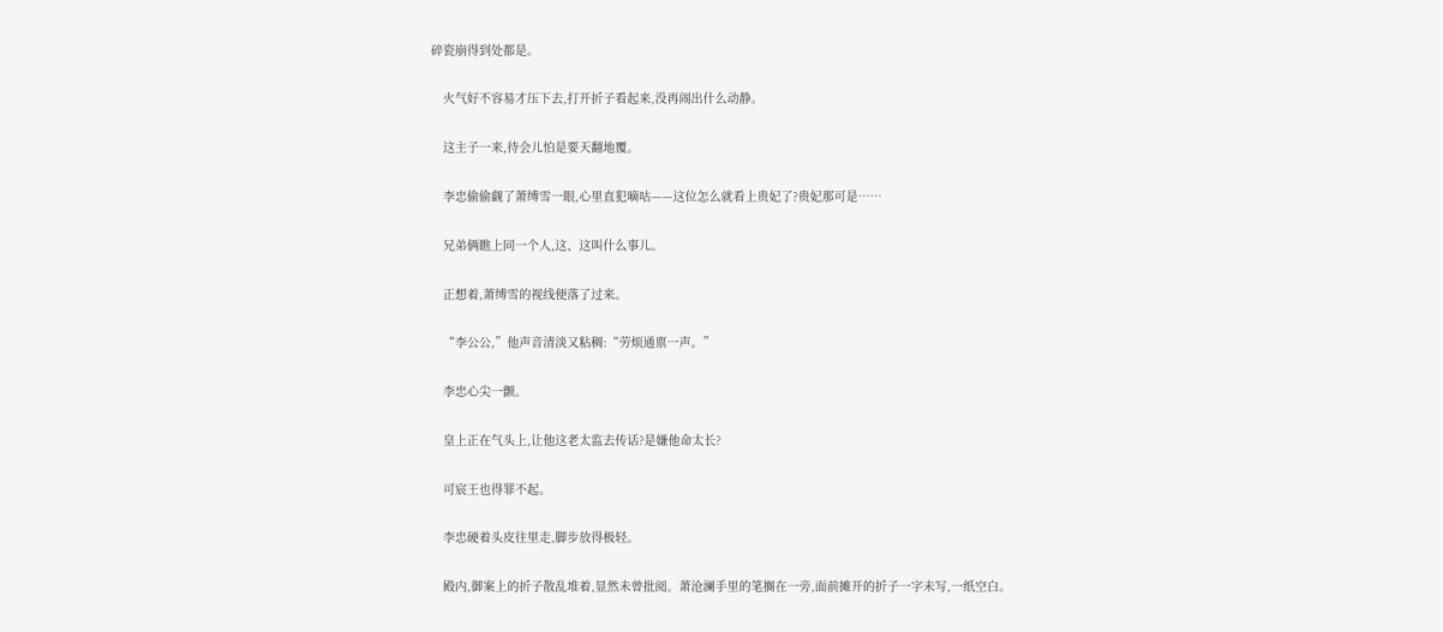碎瓷崩得到处都是。

    火气好不容易才压下去,打开折子看起来,没再闹出什么动静。

    这主子一来,待会儿怕是要天翻地覆。

    李忠偷偷觑了萧缚雪一眼,心里直犯嘀咕——这位怎么就看上贵妃了?贵妃那可是……

    兄弟俩瞧上同一个人,这、这叫什么事儿。

    正想着,萧缚雪的视线便落了过来。

    “李公公,”他声音清淡又粘稠:“劳烦通禀一声。”

    李忠心尖一颤。

    皇上正在气头上,让他这老太监去传话?是嫌他命太长?

    可宸王也得罪不起。

    李忠硬着头皮往里走,脚步放得极轻。

    殿内,御案上的折子散乱堆着,显然未曾批阅。萧沧澜手里的笔搁在一旁,面前摊开的折子一字未写,一纸空白。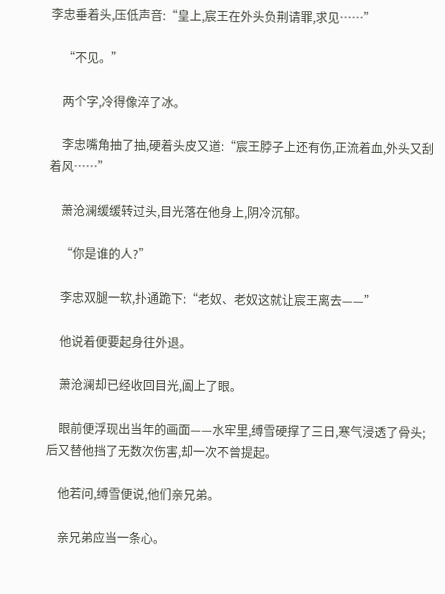李忠垂着头,压低声音:“皇上,宸王在外头负荆请罪,求见……”

    “不见。”

    两个字,冷得像淬了冰。

    李忠嘴角抽了抽,硬着头皮又道:“宸王脖子上还有伤,正流着血,外头又刮着风……”

    萧沧澜缓缓转过头,目光落在他身上,阴冷沉郁。

    “你是谁的人?”

    李忠双腿一软,扑通跪下:“老奴、老奴这就让宸王离去——”

    他说着便要起身往外退。

    萧沧澜却已经收回目光,阖上了眼。

    眼前便浮现出当年的画面——水牢里,缚雪硬撑了三日,寒气浸透了骨头;后又替他挡了无数次伤害,却一次不曾提起。

    他若问,缚雪便说,他们亲兄弟。

    亲兄弟应当一条心。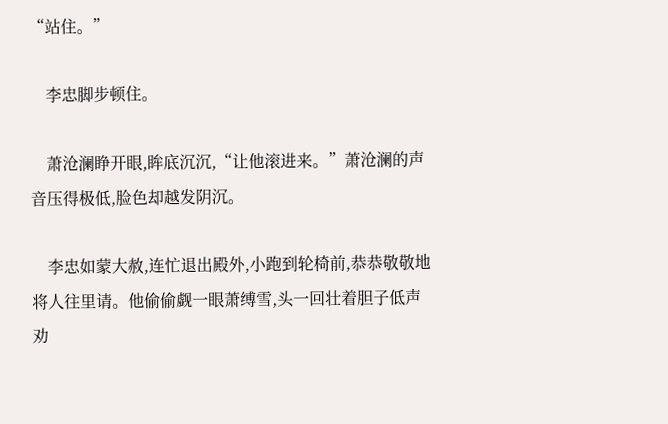“站住。”

    李忠脚步顿住。

    萧沧澜睁开眼,眸底沉沉,“让他滚进来。”萧沧澜的声音压得极低,脸色却越发阴沉。

    李忠如蒙大赦,连忙退出殿外,小跑到轮椅前,恭恭敬敬地将人往里请。他偷偷觑一眼萧缚雪,头一回壮着胆子低声劝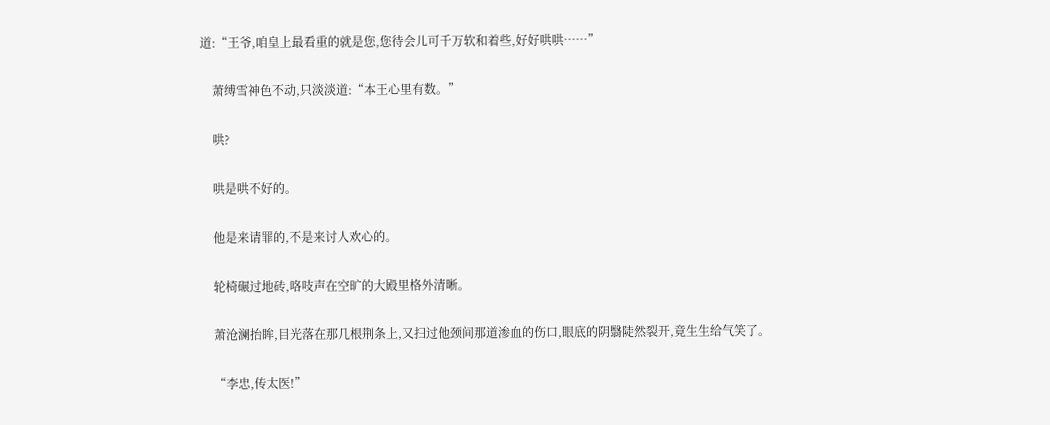道:“王爷,咱皇上最看重的就是您,您待会儿可千万软和着些,好好哄哄……”

    萧缚雪神色不动,只淡淡道:“本王心里有数。”

    哄?

    哄是哄不好的。

    他是来请罪的,不是来讨人欢心的。

    轮椅碾过地砖,咯吱声在空旷的大殿里格外清晰。

    萧沧澜抬眸,目光落在那几根荆条上,又扫过他颈间那道渗血的伤口,眼底的阴翳陡然裂开,竟生生给气笑了。

    “李忠,传太医!”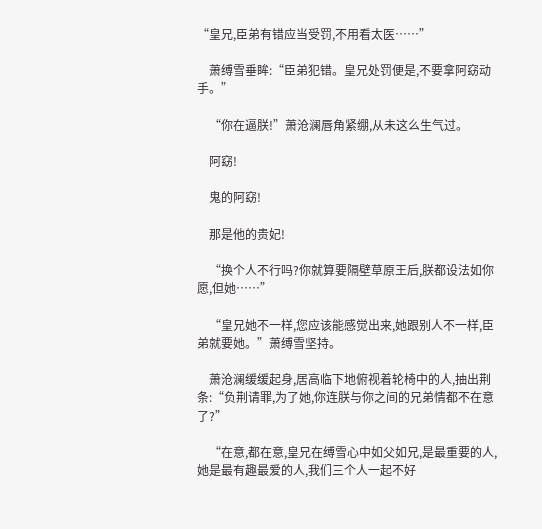“皇兄,臣弟有错应当受罚,不用看太医……”

    萧缚雪垂眸:“臣弟犯错。皇兄处罚便是,不要拿阿窈动手。”

    “你在逼朕!”萧沧澜唇角紧绷,从未这么生气过。

    阿窈!

    鬼的阿窈!

    那是他的贵妃!

    “换个人不行吗?你就算要隔壁草原王后,朕都设法如你愿,但她……”

    “皇兄她不一样,您应该能感觉出来,她跟别人不一样,臣弟就要她。”萧缚雪坚持。

    萧沧澜缓缓起身,居高临下地俯视着轮椅中的人,抽出荆条:“负荆请罪,为了她,你连朕与你之间的兄弟情都不在意了?”

    “在意,都在意,皇兄在缚雪心中如父如兄,是最重要的人,她是最有趣最爱的人,我们三个人一起不好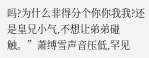吗?为什么非得分个你你我我?还是皇兄小气,不想让弟弟碰触。”萧缚雪声音压低,罕见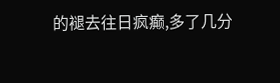的褪去往日疯癫,多了几分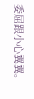委屈跟小心翼翼。